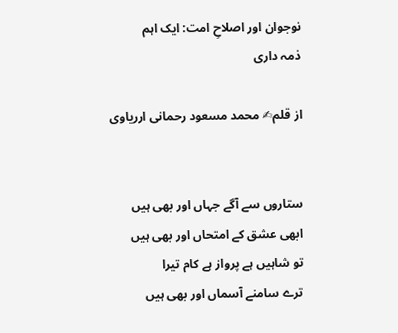نوجوان اور اصلاحِ امت: ایک اہم
ذمہ داری

از قلم✍ محمد مسعود رحمانی ارریاوی


ستاروں سے آگے جہاں اور بھی ہیں
ابھی عشق کے امتحاں اور بھی ہیں
تو شاہیں ہے پرواز ہے کام تیرا
ترے سامنے آسماں اور بھی ہیں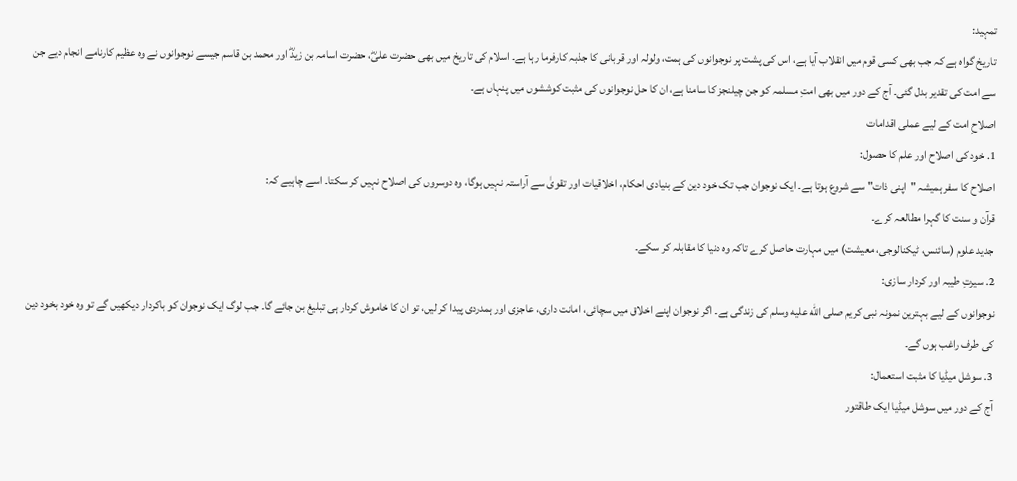تمہید:
تاریخ گواہ ہے کہ جب بھی کسی قوم میں انقلاب آیا ہے، اس کی پشت پر نوجوانوں کی ہمت، ولولہ اور قربانی کا جذبہ کارفرما رہا ہے۔ اسلام کی تاریخ میں بھی حضرت علیؓ، حضرت اسامہ بن زیدؓ اور محمد بن قاسم جیسے نوجوانوں نے وہ عظیم کارنامے انجام دیے جن سے امت کی تقدیر بدل گئی۔ آج کے دور میں بھی امتِ مسلمہ کو جن چیلنجز کا سامنا ہے، ان کا حل نوجوانوں کی مثبت کوششوں میں پنہاں ہے۔
اصلاحِ امت کے لیے عملی اقدامات
1. خود کی اصلاح اور علم کا حصول:
اصلاح کا سفر ہمیشہ "اپنی ذات" سے شروع ہوتا ہے۔ ایک نوجوان جب تک خود دین کے بنیادی احکام، اخلاقیات اور تقویٰ سے آراستہ نہیں ہوگا، وہ دوسروں کی اصلاح نہیں کر سکتا۔ اسے چاہیے کہ:
قرآن و سنت کا گہرا مطالعہ کرے۔
جدید علوم (سائنس، ٹیکنالوجی، معیشت) میں مہارت حاصل کرے تاکہ وہ دنیا کا مقابلہ کر سکے۔
2. سیرتِ طیبہ اور کردار سازی:
نوجوانوں کے لیے بہترین نمونہ نبی کریم صلى الله عليه وسلم کی زندگی ہے۔ اگر نوجوان اپنے اخلاق میں سچائی، امانت داری، عاجزی اور ہمدردی پیدا کر لیں، تو ان کا خاموش کردار ہی تبلیغ بن جائے گا۔ جب لوگ ایک نوجوان کو باکردار دیکھیں گے تو وہ خود بخود دین کی طرف راغب ہوں گے۔
3. سوشل میڈیا کا مثبت استعمال:
آج کے دور میں سوشل میڈیا ایک طاقتور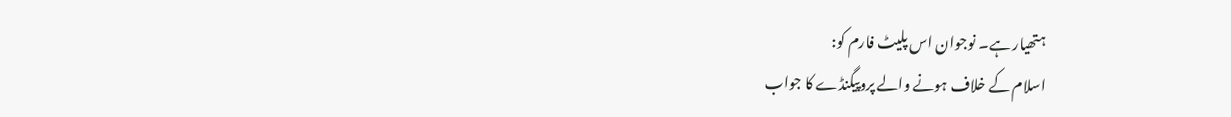ہتھیار ہے۔ نوجوان اس پلیٹ فارم کو:
اسلام کے خلاف ہونے والے پروپیگنڈے کا جواب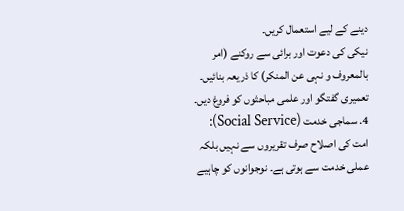دینے کے لیے استعمال کریں۔
نیکی کی دعوت اور برائی سے روکنے (امر بالمعروف و نہی عن المنکر) کا ذریعہ بنائیں۔
تعمیری گفتگو اور علمی مباحثوں کو فروغ دیں۔
4. سماجی خدمت (Social Service):
امت کی اصلاح صرف تقریروں سے نہیں بلکہ عملی خدمت سے ہوتی ہے۔ نوجوانوں کو چاہیے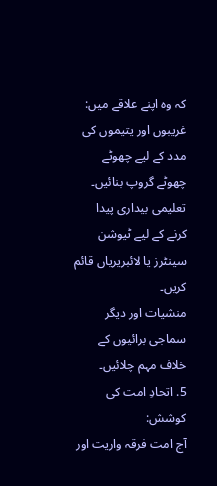کہ وہ اپنے علاقے میں:
غریبوں اور یتیموں کی مدد کے لیے چھوٹے چھوٹے گروپ بنائیں۔
تعلیمی بیداری پیدا کرنے کے لیے ٹیوشن سینٹرز یا لائبریریاں قائم کریں۔
منشیات اور دیگر سماجی برائیوں کے خلاف مہم چلائیں۔
5. اتحادِ امت کی کوشش:
آج امت فرقہ واریت اور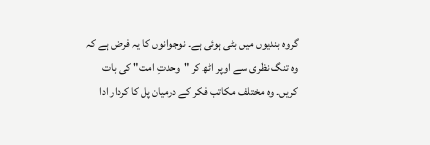گروہ بندیوں میں بٹی ہوئی ہے۔ نوجوانوں کا یہ فرض ہے کہ وہ تنگ نظری سے اوپر اٹھ کر "وحدتِ امت" کی بات کریں۔ وہ مختلف مکاتب فکر کے درمیان پل کا کردار ادا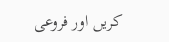کریں اور فروعی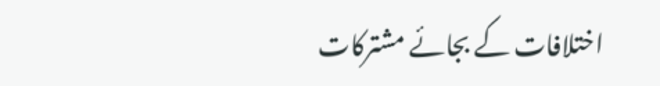اختلافات کے بجائے مشترکات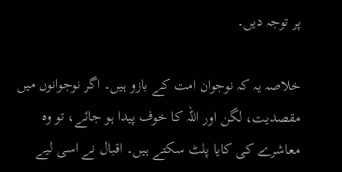پر توجہ دیں۔

خلاصہ یہ کہ نوجوان امت کے بازو ہیں۔ اگر نوجوانوں میں مقصدیت، لگن اور اللہ کا خوف پیدا ہو جائے، تو وہ معاشرے کی کایا پلٹ سکتے ہیں۔ اقبال نے اسی لیے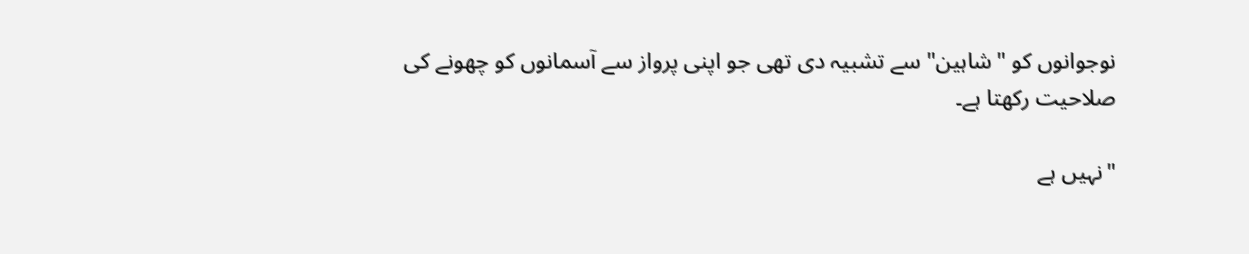نوجوانوں کو "شاہین" سے تشبیہ دی تھی جو اپنی پرواز سے آسمانوں کو چھونے کی صلاحیت رکھتا ہے۔

"نہیں ہے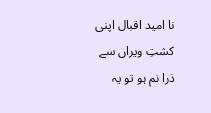نا امید اقبال اپنی کشتِ ویراں سے
ذرا نم ہو تو یہ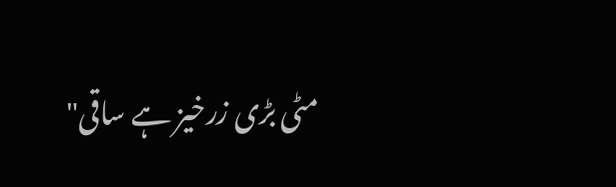مٹی بڑی زرخیز ہے ساقی"